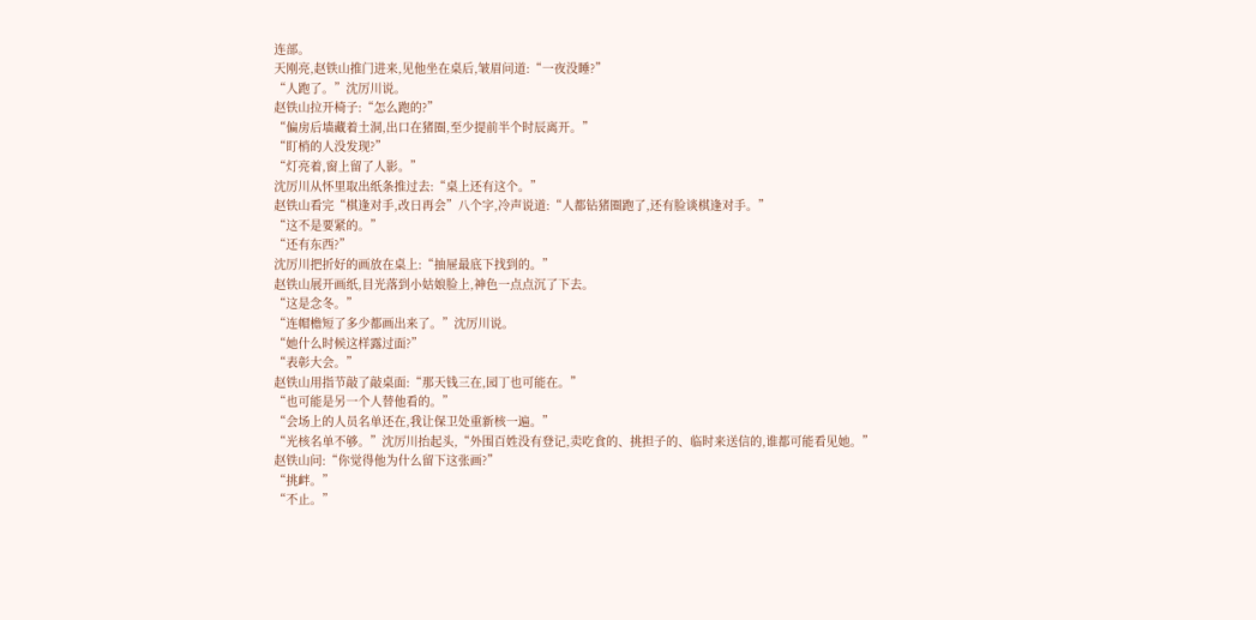连部。
天刚亮,赵铁山推门进来,见他坐在桌后,皱眉问道:“一夜没睡?”
“人跑了。”沈厉川说。
赵铁山拉开椅子:“怎么跑的?”
“偏房后墙藏着土洞,出口在猪圈,至少提前半个时辰离开。”
“盯梢的人没发现?”
“灯亮着,窗上留了人影。”
沈厉川从怀里取出纸条推过去:“桌上还有这个。”
赵铁山看完“棋逢对手,改日再会”八个字,冷声说道:“人都钻猪圈跑了,还有脸谈棋逢对手。”
“这不是要紧的。”
“还有东西?”
沈厉川把折好的画放在桌上:“抽屉最底下找到的。”
赵铁山展开画纸,目光落到小姑娘脸上,神色一点点沉了下去。
“这是念冬。”
“连帽檐短了多少都画出来了。”沈厉川说。
“她什么时候这样露过面?”
“表彰大会。”
赵铁山用指节敲了敲桌面:“那天钱三在,园丁也可能在。”
“也可能是另一个人替他看的。”
“会场上的人员名单还在,我让保卫处重新核一遍。”
“光核名单不够。”沈厉川抬起头,“外围百姓没有登记,卖吃食的、挑担子的、临时来送信的,谁都可能看见她。”
赵铁山问:“你觉得他为什么留下这张画?”
“挑衅。”
“不止。”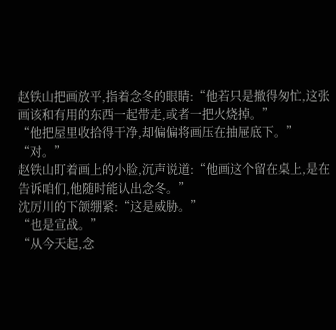赵铁山把画放平,指着念冬的眼睛:“他若只是撤得匆忙,这张画该和有用的东西一起带走,或者一把火烧掉。”
“他把屋里收拾得干净,却偏偏将画压在抽屉底下。”
“对。”
赵铁山盯着画上的小脸,沉声说道:“他画这个留在桌上,是在告诉咱们,他随时能认出念冬。”
沈厉川的下颌绷紧:“这是威胁。”
“也是宣战。”
“从今天起,念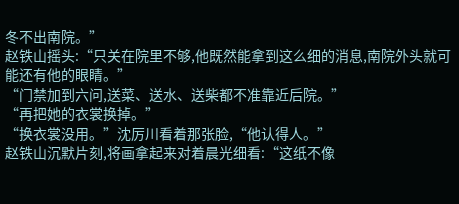冬不出南院。”
赵铁山摇头:“只关在院里不够,他既然能拿到这么细的消息,南院外头就可能还有他的眼睛。”
“门禁加到六问,送菜、送水、送柴都不准靠近后院。”
“再把她的衣裳换掉。”
“换衣裳没用。”沈厉川看着那张脸,“他认得人。”
赵铁山沉默片刻,将画拿起来对着晨光细看:“这纸不像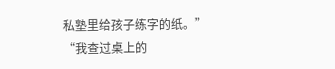私塾里给孩子练字的纸。”
“我查过桌上的